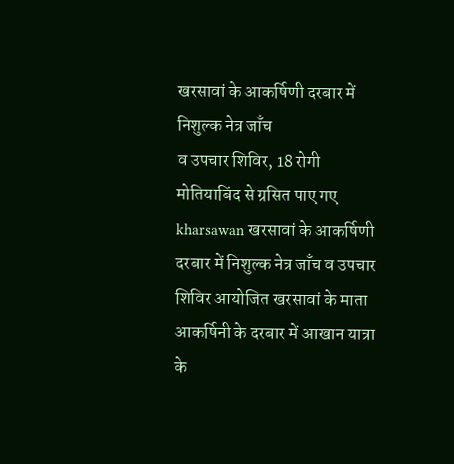खरसावां के आकर्षिणी दरबार में निशुल्क नेत्र जाँच
व उपचार शिविर, 18 रोगी मोतियाबिंद से ग्रसित पाए गए
kharsawan खरसावां के आकर्षिणी दरबार में निशुल्क नेत्र जाँच व उपचार शिविर आयोजित खरसावां के माता आकर्षिनी के दरबार में आखान यात्रा के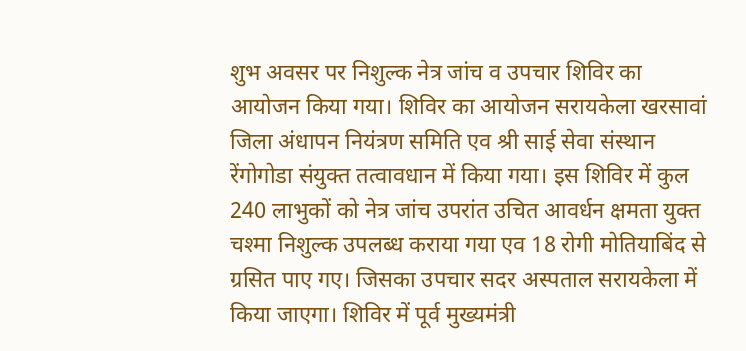शुभ अवसर पर निशुल्क नेत्र जांच व उपचार शिविर का आयोजन किया गया। शिविर का आयोजन सरायकेला खरसावां जिला अंधापन नियंत्रण समिति एव श्री साई सेवा संस्थान रेंगोगोडा संयुक्त तत्वावधान में किया गया। इस शिविर में कुल 240 लाभुकों को नेत्र जांच उपरांत उचित आवर्धन क्षमता युक्त चश्मा निशुल्क उपलब्ध कराया गया एव 18 रोगी मोतियाबिंद से ग्रसित पाए गए। जिसका उपचार सदर अस्पताल सरायकेला में किया जाएगा। शिविर में पूर्व मुख्यमंत्री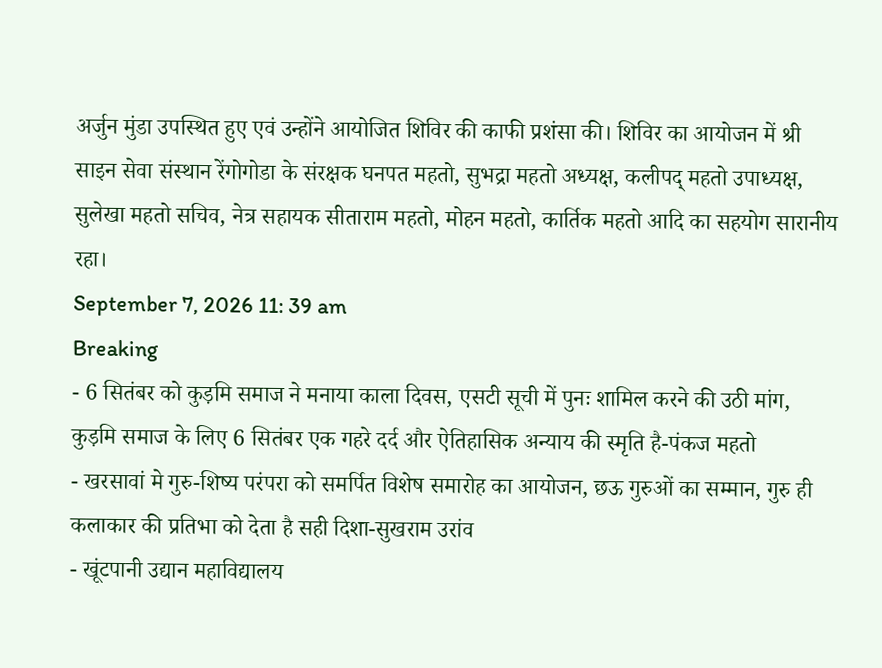अर्जुन मुंडा उपस्थित हुए एवं उन्होंने आयोजित शिविर की काफी प्रशंसा की। शिविर का आयोजन में श्री साइन सेवा संस्थान रेंगोगोडा के संरक्षक घनपत महतो, सुभद्रा महतो अध्यक्ष, कलीपद् महतो उपाध्यक्ष, सुलेखा महतो सचिव, नेत्र सहायक सीताराम महतो, मोहन महतो, कार्तिक महतो आदि का सहयोग सारानीय रहा।
September 7, 2026 11: 39 am
Breaking
- 6 सितंबर को कुड़मि समाज ने मनाया काला दिवस, एसटी सूची में पुनः शामिल करने की उठी मांग, कुड़मि समाज के लिए 6 सितंबर एक गहरे दर्द और ऐतिहासिक अन्याय की स्मृति है-पंकज महतो
- खरसावां मे गुरु-शिष्य परंपरा को समर्पित विशेष समारोह का आयोजन, छऊ गुरुओं का सम्मान, गुरु ही कलाकार की प्रतिभा को देता है सही दिशा-सुखराम उरांव
- खूंटपानी उद्यान महाविद्यालय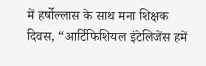में हर्षोल्लास के साथ मना शिक्षक दिवस, “आर्टिफिशियल इंटेलिजेंस हमें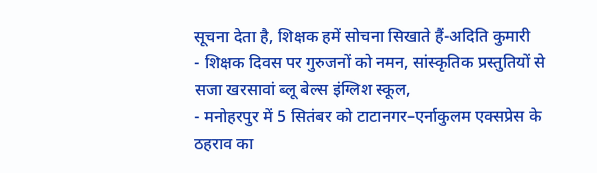सूचना देता है, शिक्षक हमें सोचना सिखाते हैं-अदिति कुमारी
- शिक्षक दिवस पर गुरुजनों को नमन, सांस्कृतिक प्रस्तुतियों से सजा खरसावां ब्लू बेल्स इंग्लिश स्कूल,
- मनोहरपुर में 5 सितंबर को टाटानगर–एर्नाकुलम एक्सप्रेस के ठहराव का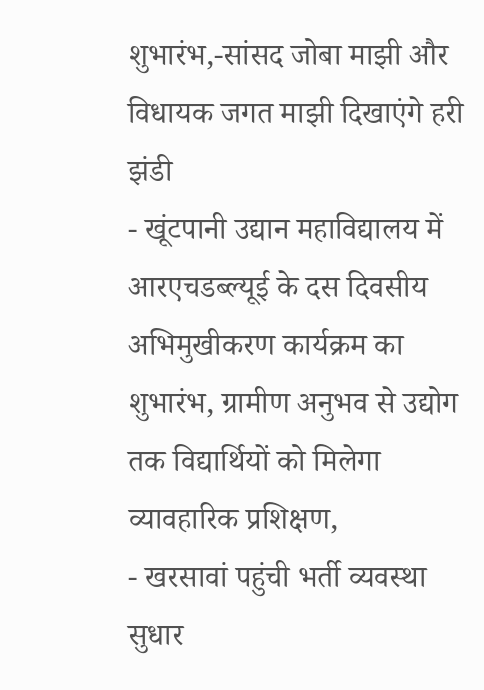शुभारंभ,-सांसद जोबा माझी और विधायक जगत माझी दिखाएंगे हरी झंडी
- खूंटपानी उद्यान महाविद्यालय में आरएचडब्ल्यूई के दस दिवसीय अभिमुखीकरण कार्यक्रम का शुभारंभ, ग्रामीण अनुभव से उद्योग तक विद्यार्थियों को मिलेगा व्यावहारिक प्रशिक्षण,
- खरसावां पहुंची भर्ती व्यवस्था सुधार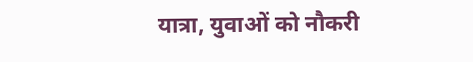यात्रा, युवाओं को नौकरी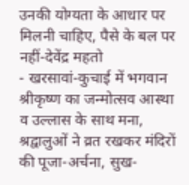उनकी योग्यता के आधार पर मिलनी चाहिए, पैसे के बल पर नहीं-देवेंद्र महतो
- खरसावां-कुचाई में भगवान श्रीकृष्ण का जन्मोत्सव आस्था व उल्लास के साथ मना, श्रद्वालुओं ने व्रत रखकर मंदिरों की पूजा-अर्चना, सुख-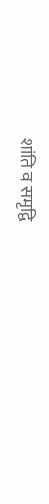शांति व समृद्वि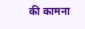की कामना